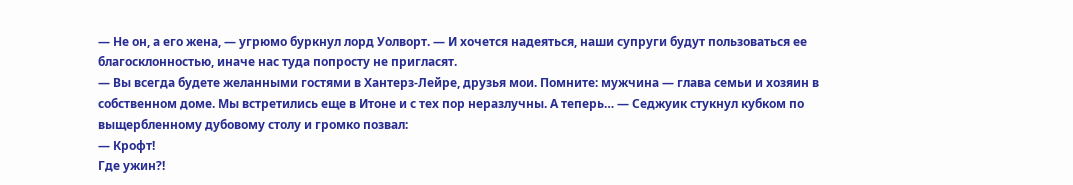— Не он, а его жена, — угрюмо буркнул лорд Уолворт. — И хочется надеяться, наши супруги будут пользоваться ее благосклонностью, иначе нас туда попросту не пригласят.
— Вы всегда будете желанными гостями в Хантерз‑Лейре, друзья мои. Помните: мужчина — глава семьи и хозяин в собственном доме. Мы встретились еще в Итоне и с тех пор неразлучны. А теперь… — Седжуик стукнул кубком по выщербленному дубовому столу и громко позвал:
— Крофт!
Где ужин?!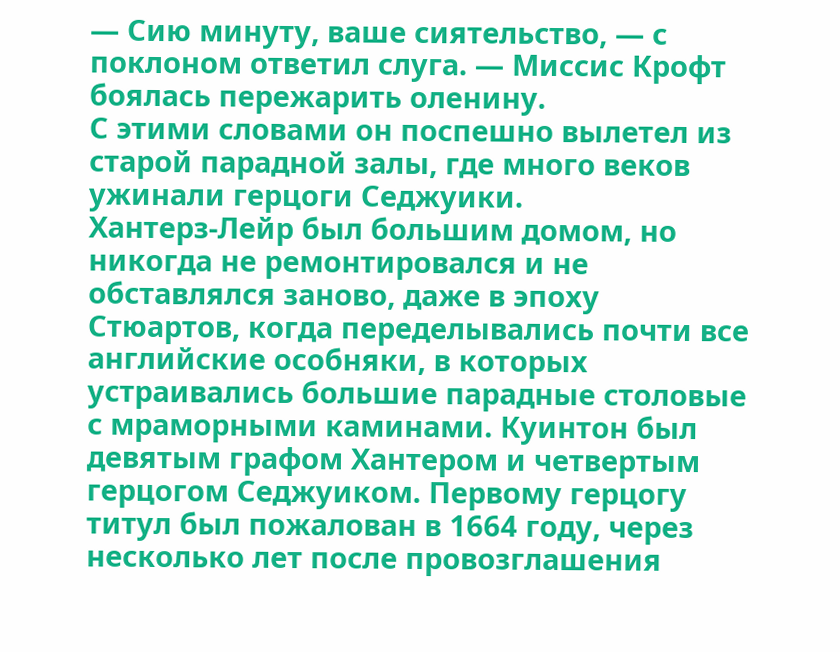— Сию минуту, ваше сиятельство, — с поклоном ответил слуга. — Миссис Крофт боялась пережарить оленину.
С этими словами он поспешно вылетел из старой парадной залы, где много веков ужинали герцоги Седжуики.
Хантерз‑Лейр был большим домом, но никогда не ремонтировался и не обставлялся заново, даже в эпоху Стюартов, когда переделывались почти все английские особняки, в которых устраивались большие парадные столовые с мраморными каминами. Куинтон был девятым графом Хантером и четвертым герцогом Седжуиком. Первому герцогу титул был пожалован в 1664 году, через несколько лет после провозглашения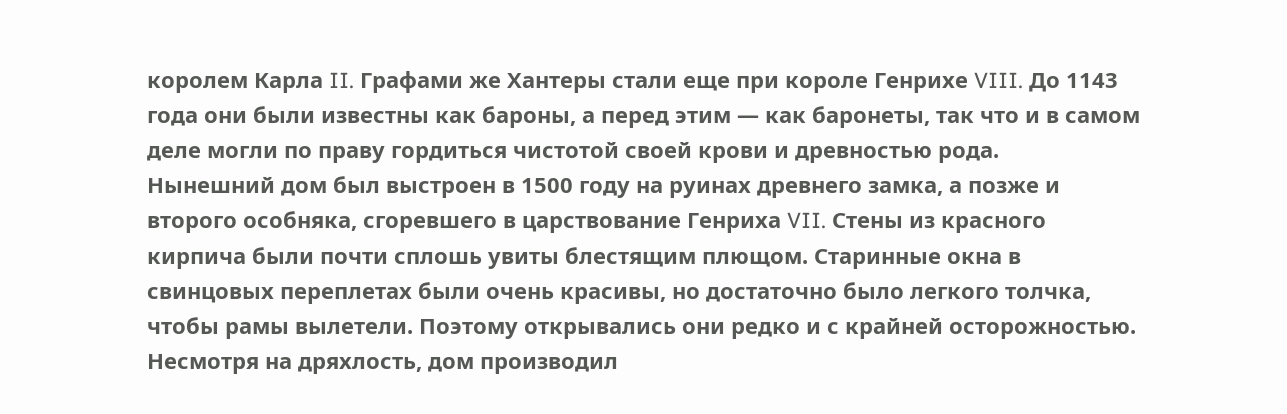королем Карла II. Графами же Хантеры стали еще при короле Генрихе VIII. До 1143 года они были известны как бароны, а перед этим — как баронеты, так что и в самом деле могли по праву гордиться чистотой своей крови и древностью рода.
Нынешний дом был выстроен в 1500 году на руинах древнего замка, а позже и второго особняка, сгоревшего в царствование Генриха VII. Стены из красного кирпича были почти сплошь увиты блестящим плющом. Старинные окна в свинцовых переплетах были очень красивы, но достаточно было легкого толчка, чтобы рамы вылетели. Поэтому открывались они редко и с крайней осторожностью. Несмотря на дряхлость, дом производил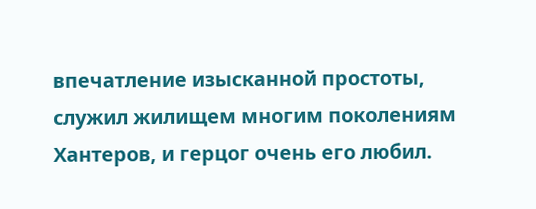впечатление изысканной простоты, служил жилищем многим поколениям Хантеров, и герцог очень его любил.